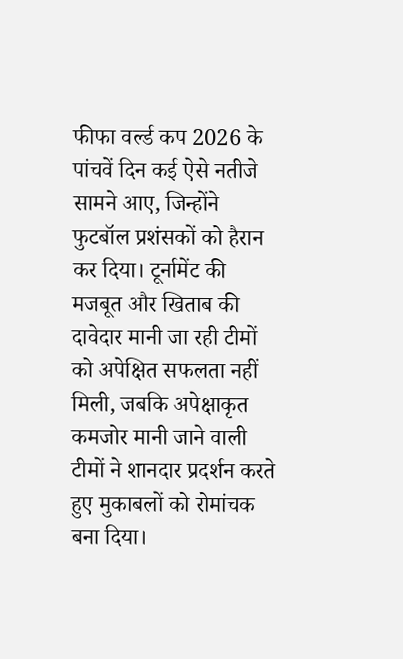फीफा वर्ल्ड कप 2026 के पांचवें दिन कई ऐसे नतीजे सामने आए, जिन्होंने फुटबॉल प्रशंसकों को हैरान कर दिया। टूर्नामेंट की मजबूत और खिताब की दावेदार मानी जा रही टीमों को अपेक्षित सफलता नहीं मिली, जबकि अपेक्षाकृत कमजोर मानी जाने वाली टीमों ने शानदार प्रदर्शन करते हुए मुकाबलों को रोमांचक बना दिया।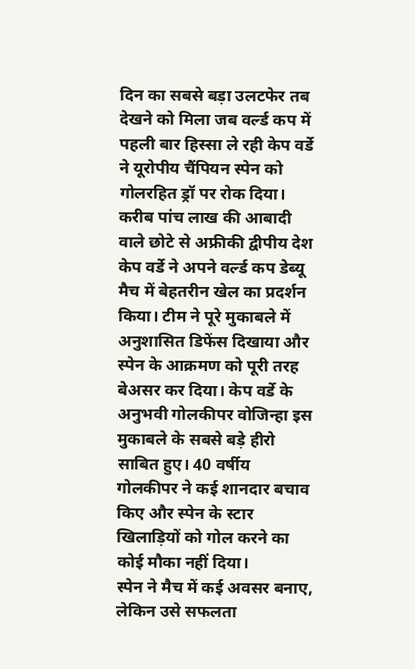दिन का सबसे बड़ा उलटफेर तब देखने को मिला जब वर्ल्ड कप में पहली बार हिस्सा ले रही केप वर्डे ने यूरोपीय चैंपियन स्पेन को गोलरहित ड्रॉ पर रोक दिया।
करीब पांच लाख की आबादी वाले छोटे से अफ्रीकी द्वीपीय देश केप वर्डे ने अपने वर्ल्ड कप डेब्यू मैच में बेहतरीन खेल का प्रदर्शन किया। टीम ने पूरे मुकाबले में अनुशासित डिफेंस दिखाया और स्पेन के आक्रमण को पूरी तरह बेअसर कर दिया। केप वर्डे के अनुभवी गोलकीपर वोजिन्हा इस मुकाबले के सबसे बड़े हीरो साबित हुए। 40 वर्षीय गोलकीपर ने कई शानदार बचाव किए और स्पेन के स्टार खिलाड़ियों को गोल करने का कोई मौका नहीं दिया।
स्पेन ने मैच में कई अवसर बनाए, लेकिन उसे सफलता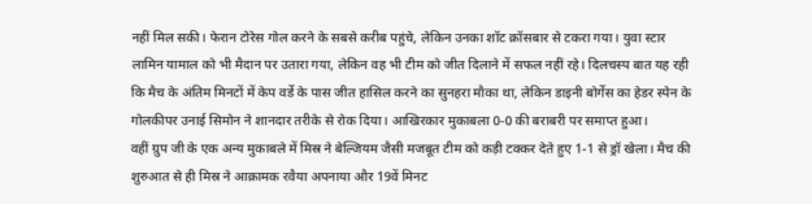नहीं मिल सकी। फेरान टोरेस गोल करने के सबसे करीब पहुंचे, लेकिन उनका शॉट क्रॉसबार से टकरा गया। युवा स्टार लामिन यामाल को भी मैदान पर उतारा गया, लेकिन वह भी टीम को जीत दिलाने में सफल नहीं रहे। दिलचस्प बात यह रही कि मैच के अंतिम मिनटों में केप वर्डे के पास जीत हासिल करने का सुनहरा मौका था, लेकिन डाइनी बोर्गेस का हेडर स्पेन के गोलकीपर उनाई सिमोन ने शानदार तरीके से रोक दिया। आखिरकार मुकाबला 0-0 की बराबरी पर समाप्त हुआ।
वहीं ग्रुप जी के एक अन्य मुकाबले में मिस्र ने बेल्जियम जैसी मजबूत टीम को कड़ी टक्कर देते हुए 1-1 से ड्रॉ खेला। मैच की शुरुआत से ही मिस्र ने आक्रामक रवैया अपनाया और 19वें मिनट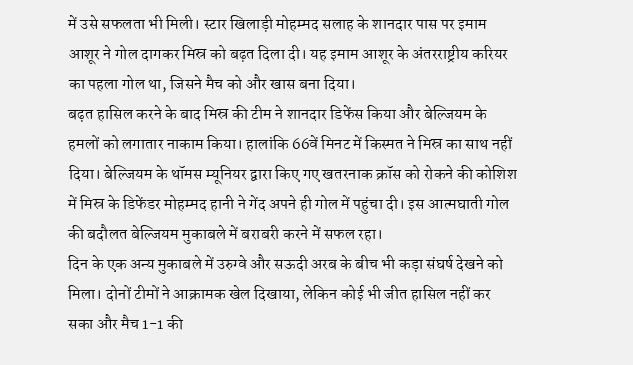में उसे सफलता भी मिली। स्टार खिलाड़ी मोहम्मद सलाह के शानदार पास पर इमाम आशूर ने गोल दागकर मिस्र को बढ़त दिला दी। यह इमाम आशूर के अंतरराष्ट्रीय करियर का पहला गोल था, जिसने मैच को और खास बना दिया।
बढ़त हासिल करने के बाद मिस्र की टीम ने शानदार डिफेंस किया और बेल्जियम के हमलों को लगातार नाकाम किया। हालांकि 66वें मिनट में किस्मत ने मिस्र का साथ नहीं दिया। बेल्जियम के थॉमस म्यूनियर द्वारा किए गए खतरनाक क्रॉस को रोकने की कोशिश में मिस्र के डिफेंडर मोहम्मद हानी ने गेंद अपने ही गोल में पहुंचा दी। इस आत्मघाती गोल की बदौलत बेल्जियम मुकाबले में बराबरी करने में सफल रहा।
दिन के एक अन्य मुकाबले में उरुग्वे और सऊदी अरब के बीच भी कड़ा संघर्ष देखने को मिला। दोनों टीमों ने आक्रामक खेल दिखाया, लेकिन कोई भी जीत हासिल नहीं कर सका और मैच 1-1 की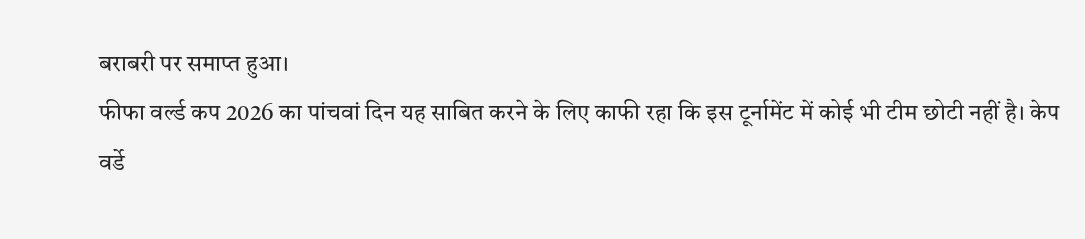बराबरी पर समाप्त हुआ।
फीफा वर्ल्ड कप 2026 का पांचवां दिन यह साबित करने के लिए काफी रहा कि इस टूर्नामेंट में कोई भी टीम छोटी नहीं है। केप वर्डे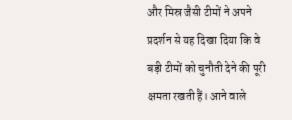और मिस्र जैसी टीमों ने अपने प्रदर्शन से यह दिखा दिया कि वे बड़ी टीमों को चुनौती देने की पूरी क्षमता रखती हैं। आने वाले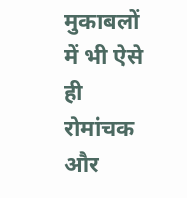मुकाबलों में भी ऐसे ही रोमांचक और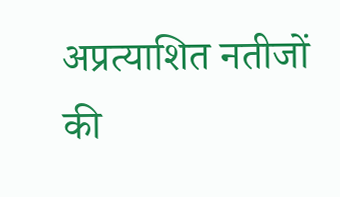अप्रत्याशित नतीजों की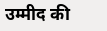उम्मीद की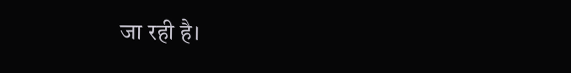जा रही है।